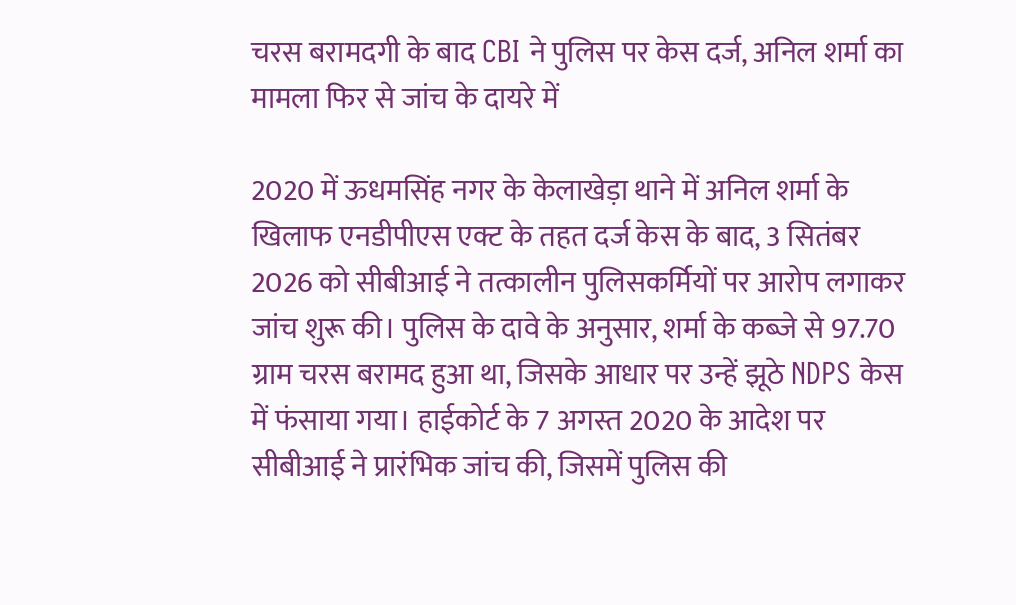चरस बरामदगी के बाद CBI ने पुलिस पर केस दर्ज, अनिल शर्मा का मामला फिर से जांच के दायरे में

2020 में ऊधमसिंह नगर के केलाखेड़ा थाने में अनिल शर्मा के खिलाफ एनडीपीएस एक्ट के तहत दर्ज केस के बाद, 3 सितंबर 2026 को सीबीआई ने तत्कालीन पुलिसकर्मियों पर आरोप लगाकर जांच शुरू की। पुलिस के दावे के अनुसार, शर्मा के कब्जे से 97.70 ग्राम चरस बरामद हुआ था, जिसके आधार पर उन्हें झूठे NDPS केस में फंसाया गया। हाईकोर्ट के 7 अगस्त 2020 के आदेश पर सीबीआई ने प्रारंभिक जांच की, जिसमें पुलिस की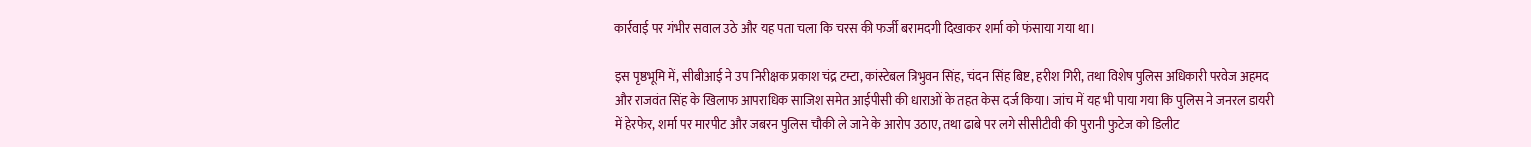कार्रवाई पर गंभीर सवाल उठे और यह पता चला कि चरस की फर्जी बरामदगी दिखाकर शर्मा को फंसाया गया था।

इस पृष्ठभूमि में, सीबीआई ने उप निरीक्षक प्रकाश चंद्र टम्टा, कांस्टेबल त्रिभुवन सिंह, चंदन सिंह बिष्ट, हरीश गिरी, तथा विशेष पुलिस अधिकारी परवेज अहमद और राजवंत सिंह के खिलाफ आपराधिक साजिश समेत आईपीसी की धाराओं के तहत केस दर्ज किया। जांच में यह भी पाया गया कि पुलिस ने जनरल डायरी में हेरफेर, शर्मा पर मारपीट और जबरन पुलिस चौकी ले जाने के आरोप उठाए, तथा ढाबे पर लगे सीसीटीवी की पुरानी फुटेज को डिलीट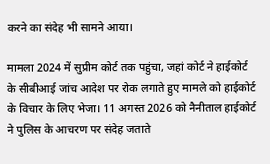करने का संदेह भी सामने आया।

मामला 2024 में सुप्रीम कोर्ट तक पहुंचा, जहां कोर्ट ने हाईकोर्ट के सीबीआई जांच आदेश पर रोक लगाते हुए मामले को हाईकोर्ट के विचार के लिए भेजा। 11 अगस्त 2026 को नैनीताल हाईकोर्ट ने पुलिस के आचरण पर संदेह जताते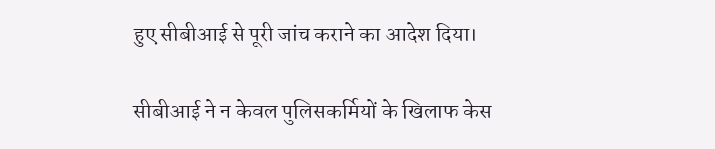हुए सीबीआई से पूरी जांच कराने का आदेश दिया।

सीबीआई ने न केवल पुलिसकर्मियों के खिलाफ केस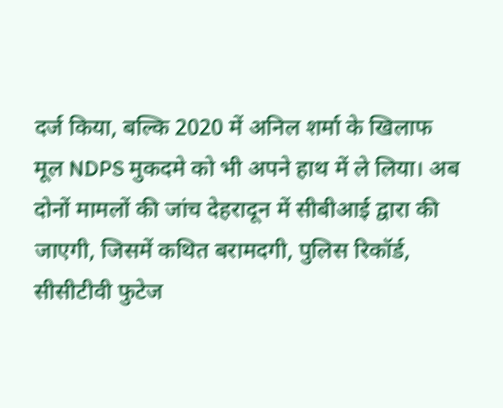दर्ज किया, बल्कि 2020 में अनिल शर्मा के खिलाफ मूल NDPS मुकदमे को भी अपने हाथ में ले लिया। अब दोनों मामलों की जांच देहरादून में सीबीआई द्वारा की जाएगी, जिसमें कथित बरामदगी, पुलिस रिकॉर्ड, सीसीटीवी फुटेज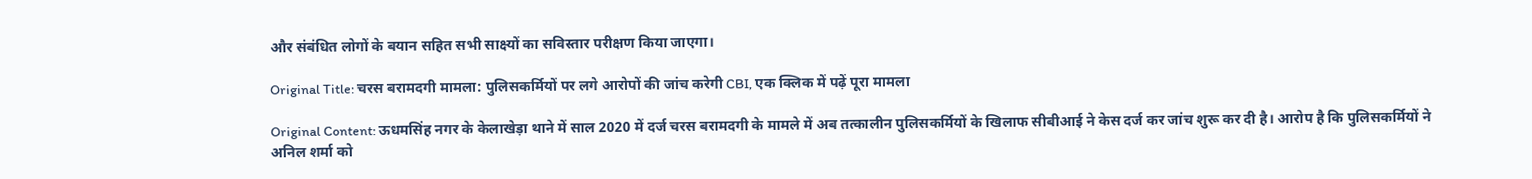और संबंधित लोगों के बयान सहित सभी साक्ष्यों का सविस्तार परीक्षण किया जाएगा।

Original Title: चरस बरामदगी मामला: पुलिसकर्मियों पर लगे आरोपों की जांच करेगी CBI, एक क्लिक में पढ़ें पूरा मामला

Original Content: ऊधमसिंह नगर के केलाखेड़ा थाने में साल 2020 में दर्ज चरस बरामदगी के मामले में अब तत्कालीन पुलिसकर्मियों के खिलाफ सीबीआई ने केस दर्ज कर जांच शुरू कर दी है। आरोप है कि पुलिसकर्मियों ने अनिल शर्मा को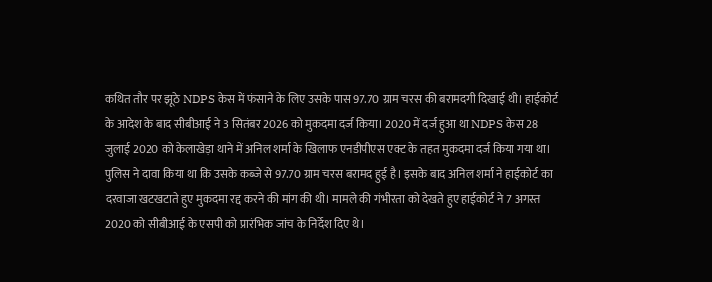कथित तौर पर झूठे NDPS केस में फंसाने के लिए उसके पास 97.70 ग्राम चरस की बरामदगी दिखाई थी। हाईकोर्ट के आदेश के बाद सीबीआई ने 3 सितंबर 2026 को मुकदमा दर्ज किया। 2020 में दर्ज हुआ था NDPS केस 28 जुलाई 2020 को केलाखेड़ा थाने में अनिल शर्मा के खिलाफ एनडीपीएस एक्ट के तहत मुकदमा दर्ज किया गया था। पुलिस ने दावा किया था कि उसके कब्जे से 97.70 ग्राम चरस बरामद हुई है। इसके बाद अनिल शर्मा ने हाईकोर्ट का दरवाजा खटखटाते हुए मुकदमा रद्द करने की मांग की थी। मामले की गंभीरता को देखते हुए हाईकोर्ट ने 7 अगस्त 2020 को सीबीआई के एसपी को प्रारंभिक जांच के निर्देश दिए थे।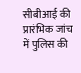सीबीआई की प्रारंभिक जांच में पुलिस की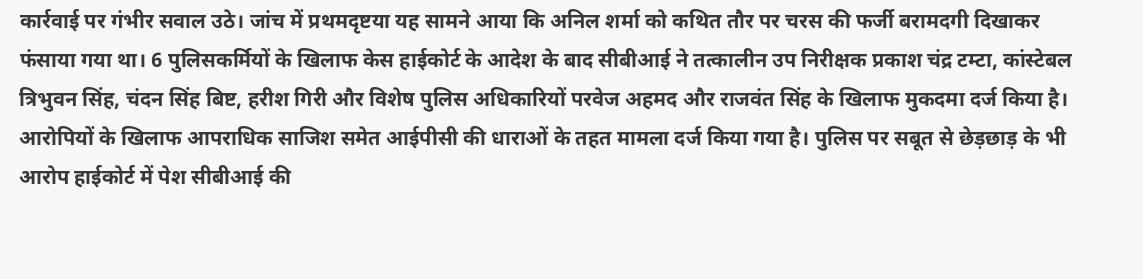कार्रवाई पर गंभीर सवाल उठे। जांच में प्रथमदृष्टया यह सामने आया कि अनिल शर्मा को कथित तौर पर चरस की फर्जी बरामदगी दिखाकर फंसाया गया था। 6 पुलिसकर्मियों के खिलाफ केस हाईकोर्ट के आदेश के बाद सीबीआई ने तत्कालीन उप निरीक्षक प्रकाश चंद्र टम्टा, कांस्टेबल त्रिभुवन सिंह, चंदन सिंह बिष्ट, हरीश गिरी और विशेष पुलिस अधिकारियों परवेज अहमद और राजवंत सिंह के खिलाफ मुकदमा दर्ज किया है। आरोपियों के खिलाफ आपराधिक साजिश समेत आईपीसी की धाराओं के तहत मामला दर्ज किया गया है। पुलिस पर सबूत से छेड़छाड़ के भी आरोप हाईकोर्ट में पेश सीबीआई की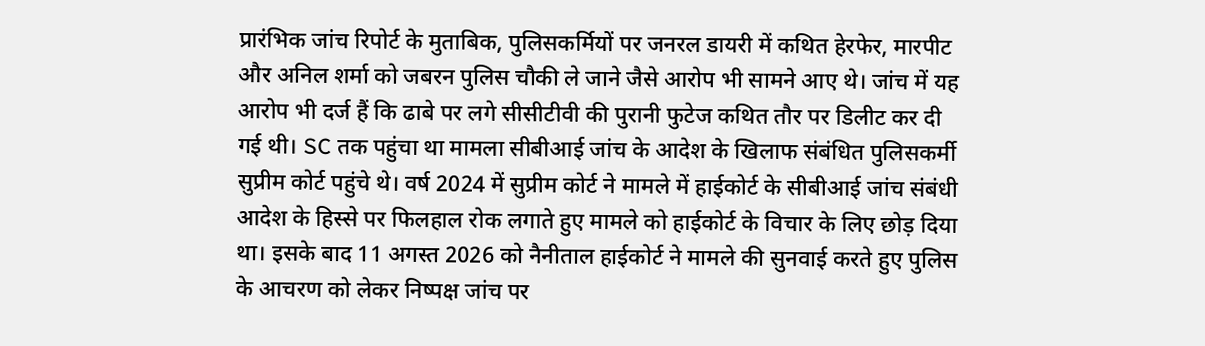प्रारंभिक जांच रिपोर्ट के मुताबिक, पुलिसकर्मियों पर जनरल डायरी में कथित हेरफेर, मारपीट और अनिल शर्मा को जबरन पुलिस चौकी ले जाने जैसे आरोप भी सामने आए थे। जांच में यह आरोप भी दर्ज हैं कि ढाबे पर लगे सीसीटीवी की पुरानी फुटेज कथित तौर पर डिलीट कर दी गई थी। SC तक पहुंचा था मामला सीबीआई जांच के आदेश के खिलाफ संबंधित पुलिसकर्मी सुप्रीम कोर्ट पहुंचे थे। वर्ष 2024 में सुप्रीम कोर्ट ने मामले में हाईकोर्ट के सीबीआई जांच संबंधी आदेश के हिस्से पर फिलहाल रोक लगाते हुए मामले को हाईकोर्ट के विचार के लिए छोड़ दिया था। इसके बाद 11 अगस्त 2026 को नैनीताल हाईकोर्ट ने मामले की सुनवाई करते हुए पुलिस के आचरण को लेकर निष्पक्ष जांच पर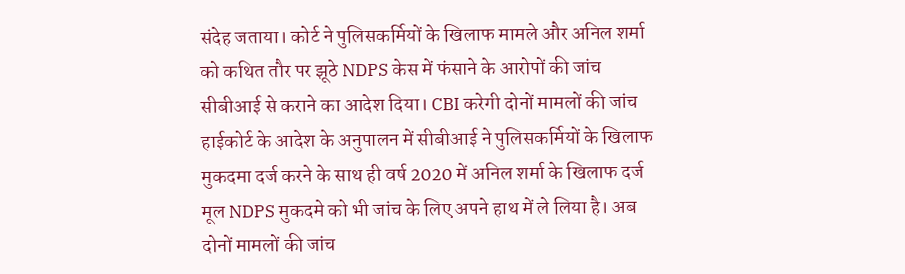संदेह जताया। कोर्ट ने पुलिसकर्मियों के खिलाफ मामले और अनिल शर्मा को कथित तौर पर झूठे NDPS केस में फंसाने के आरोपों की जांच सीबीआई से कराने का आदेश दिया। CBI करेगी दोनों मामलों की जांच हाईकोर्ट के आदेश के अनुपालन में सीबीआई ने पुलिसकर्मियों के खिलाफ मुकदमा दर्ज करने के साथ ही वर्ष 2020 में अनिल शर्मा के खिलाफ दर्ज मूल NDPS मुकदमे को भी जांच के लिए अपने हाथ में ले लिया है। अब दोनों मामलों की जांच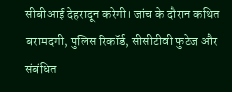सीबीआई देहरादून करेगी। जांच के दौरान कथित बरामदगी, पुलिस रिकॉर्ड, सीसीटीवी फुटेज और संबंधित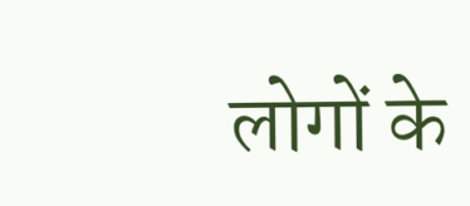लोगों के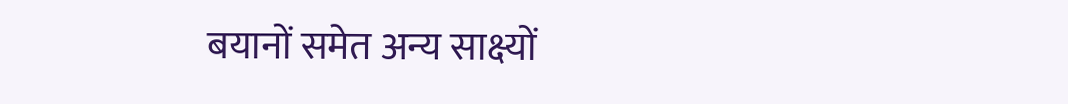बयानों समेत अन्य साक्ष्यों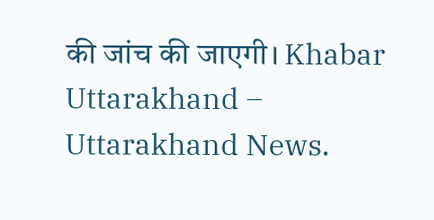की जांच की जाएगी। Khabar Uttarakhand – Uttarakhand News.